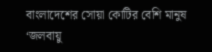বাংলাদেশের সোয়া কোটির বেশি মানুষ ‘জলবায়ু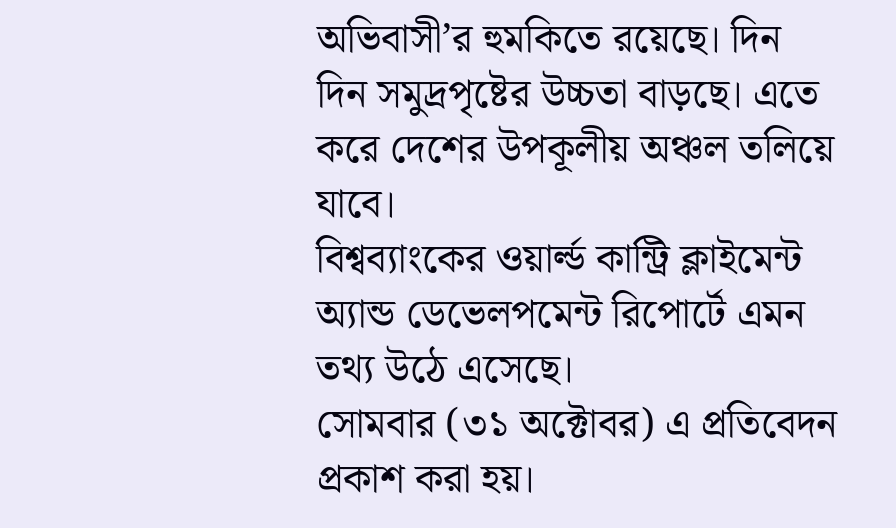অভিবাসী’র হুমকিতে রয়েছে। দিন দিন সমুদ্রপৃষ্টের উচ্চতা বাড়ছে। এতে করে দেশের উপকূলীয় অঞ্চল তলিয়ে যাবে।
বিশ্বব্যাংকের ওয়ার্ল্ড কান্ট্রি ক্লাইমেন্ট অ্যান্ড ডেভেলপমেন্ট রিপোর্টে এমন তথ্য উঠে এসেছে।
সোমবার (৩১ অক্টোবর) এ প্রতিবেদন প্রকাশ করা হয়।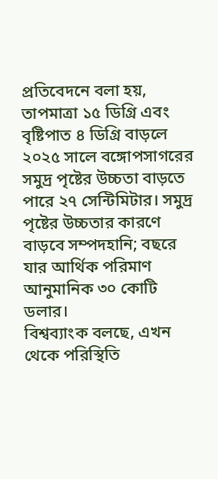প্রতিবেদনে বলা হয়, তাপমাত্রা ১৫ ডিগ্রি এবং বৃষ্টিপাত ৪ ডিগ্রি বাড়লে ২০২৫ সালে বঙ্গোপসাগরের সমুদ্র পৃষ্টের উচ্চতা বাড়তে পারে ২৭ সেন্টিমিটার। সমুদ্র পৃষ্টের উচ্চতার কারণে বাড়বে সম্পদহানি; বছরে যার আর্থিক পরিমাণ আনুমানিক ৩০ কোটি ডলার।
বিশ্বব্যাংক বলছে, এখন থেকে পরিস্থিতি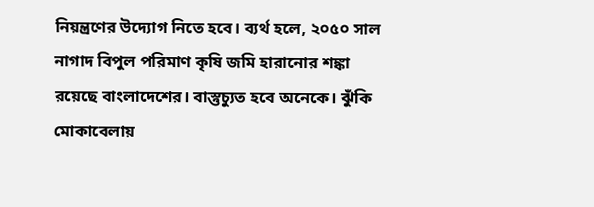নিয়ন্ত্রণের উদ্যোগ নিতে হবে। ব্যর্থ হলে, ২০৫০ সাল নাগাদ বিপুল পরিমাণ কৃষি জমি হারানোর শঙ্কা রয়েছে বাংলাদেশের। বাস্তুচ্যুত হবে অনেকে। ঝুঁকি মোকাবেলায়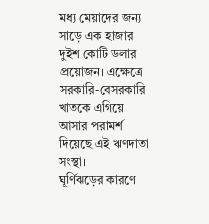মধ্য মেয়াদের জন্য সাড়ে এক হাজার দুইশ কোটি ডলার প্রয়োজন। এক্ষেত্রে সরকারি-বেসরকারি খাতকে এগিয়ে আসার পরামর্শ দিয়েছে এই ঋণদাতা সংস্থা।
ঘূর্ণিঝড়ের কারণে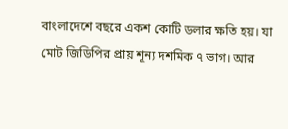বাংলাদেশে বছরে একশ কোটি ডলার ক্ষতি হয়। যা মোট জিডিপির প্রায় শূন্য দশমিক ৭ ভাগ। আর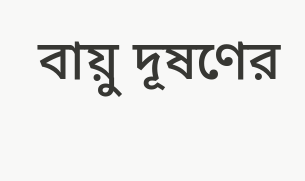বায়ু দূষণের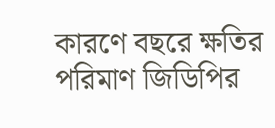কারণে বছরে ক্ষতির পরিমাণ জিডিপির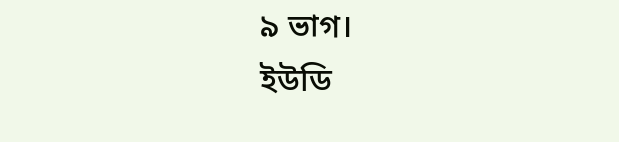৯ ভাগ।
ইউডি